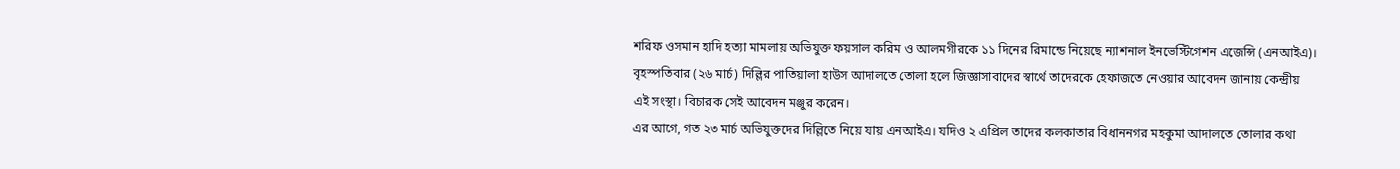শরিফ ওসমান হাদি হত্যা মামলায় অভিযুক্ত ফয়সাল করিম ও আলমগীরকে ১১ দিনের রিমান্ডে নিয়েছে ন্যাশনাল ইনভেস্টিগেশন এজেন্সি (এনআইএ)।
বৃহস্পতিবার (২৬ মার্চ) দিল্লির পাতিয়ালা হাউস আদালতে তোলা হলে জিজ্ঞাসাবাদের স্বার্থে তাদেরকে হেফাজতে নেওয়ার আবেদন জানায় কেন্দ্রীয় এই সংস্থা। বিচারক সেই আবেদন মঞ্জুর করেন।
এর আগে, গত ২৩ মার্চ অভিযুক্তদের দিল্লিতে নিয়ে যায় এনআইএ। যদিও ২ এপ্রিল তাদের কলকাতার বিধাননগর মহকুমা আদালতে তোলার কথা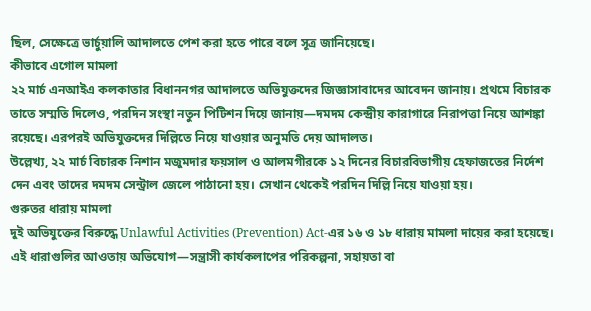ছিল, সেক্ষেত্রে ভার্চুয়ালি আদালতে পেশ করা হতে পারে বলে সূত্র জানিয়েছে।
কীভাবে এগোল মামলা
২২ মার্চ এনআইএ কলকাতার বিধাননগর আদালতে অভিযুক্তদের জিজ্ঞাসাবাদের আবেদন জানায়। প্রথমে বিচারক তাতে সম্মতি দিলেও, পরদিন সংস্থা নতুন পিটিশন দিয়ে জানায়—দমদম কেন্দ্রীয় কারাগারে নিরাপত্তা নিয়ে আশঙ্কা রয়েছে। এরপরই অভিযুক্তদের দিল্লিতে নিয়ে যাওয়ার অনুমতি দেয় আদালত।
উল্লেখ্য, ২২ মার্চ বিচারক নিশান মজুমদার ফয়সাল ও আলমগীরকে ১২ দিনের বিচারবিভাগীয় হেফাজতের নির্দেশ দেন এবং তাদের দমদম সেন্ট্রাল জেলে পাঠানো হয়। সেখান থেকেই পরদিন দিল্লি নিয়ে যাওয়া হয়।
গুরুতর ধারায় মামলা
দুই অভিযুক্তের বিরুদ্ধে Unlawful Activities (Prevention) Act-এর ১৬ ও ১৮ ধারায় মামলা দায়ের করা হয়েছে। এই ধারাগুলির আওতায় অভিযোগ—সন্ত্রাসী কার্যকলাপের পরিকল্পনা, সহায়তা বা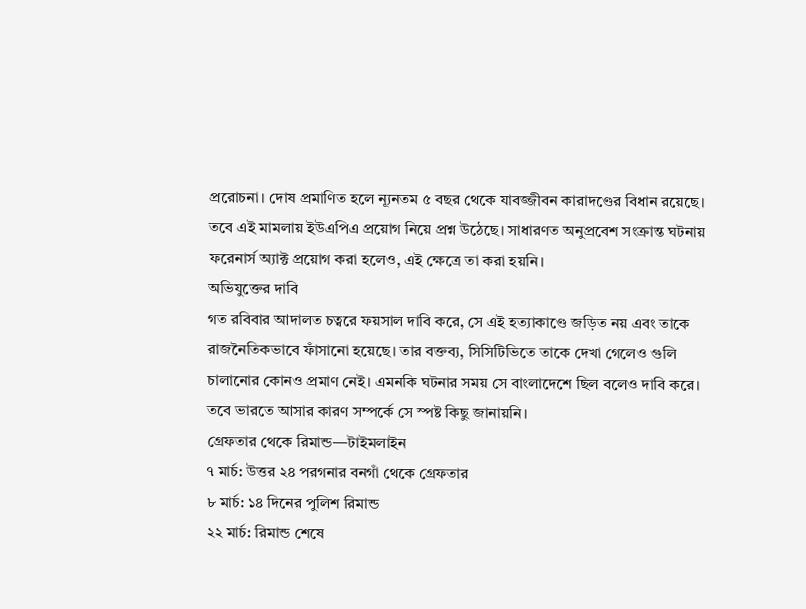প্ররোচনা। দোষ প্রমাণিত হলে ন্যূনতম ৫ বছর থেকে যাবজ্জীবন কারাদণ্ডের বিধান রয়েছে।
তবে এই মামলায় ইউএপিএ প্রয়োগ নিয়ে প্রশ্ন উঠেছে। সাধারণত অনুপ্রবেশ সংক্রান্ত ঘটনায় ফরেনার্স অ্যাক্ট প্রয়োগ করা হলেও, এই ক্ষেত্রে তা করা হয়নি।
অভিযুক্তের দাবি
গত রবিবার আদালত চত্বরে ফয়সাল দাবি করে, সে এই হত্যাকাণ্ডে জড়িত নয় এবং তাকে রাজনৈতিকভাবে ফাঁসানো হয়েছে। তার বক্তব্য, সিসিটিভিতে তাকে দেখা গেলেও গুলি চালানোর কোনও প্রমাণ নেই। এমনকি ঘটনার সময় সে বাংলাদেশে ছিল বলেও দাবি করে। তবে ভারতে আসার কারণ সম্পর্কে সে স্পষ্ট কিছু জানায়নি।
গ্রেফতার থেকে রিমান্ড—টাইমলাইন
৭ মার্চ: উত্তর ২৪ পরগনার বনগাঁ থেকে গ্রেফতার
৮ মার্চ: ১৪ দিনের পুলিশ রিমান্ড
২২ মার্চ: রিমান্ড শেষে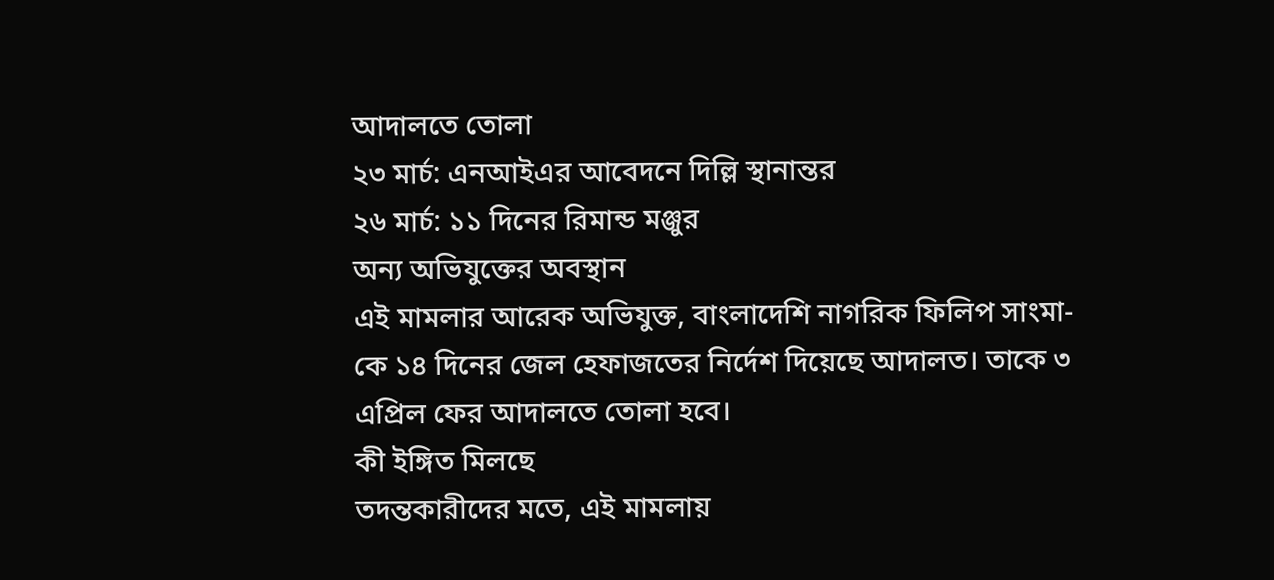আদালতে তোলা
২৩ মার্চ: এনআইএর আবেদনে দিল্লি স্থানান্তর
২৬ মার্চ: ১১ দিনের রিমান্ড মঞ্জুর
অন্য অভিযুক্তের অবস্থান
এই মামলার আরেক অভিযুক্ত, বাংলাদেশি নাগরিক ফিলিপ সাংমা-কে ১৪ দিনের জেল হেফাজতের নির্দেশ দিয়েছে আদালত। তাকে ৩ এপ্রিল ফের আদালতে তোলা হবে।
কী ইঙ্গিত মিলছে
তদন্তকারীদের মতে, এই মামলায়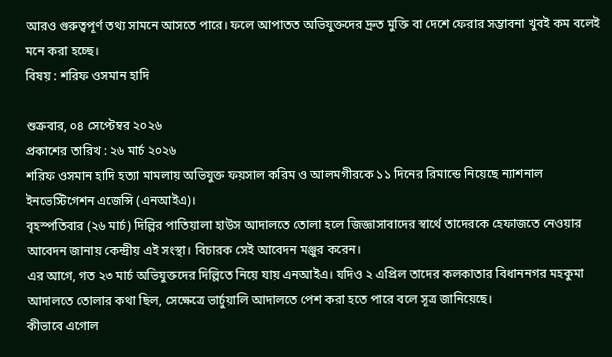আরও গুরুত্বপূর্ণ তথ্য সামনে আসতে পারে। ফলে আপাতত অভিযুক্তদের দ্রুত মুক্তি বা দেশে ফেরার সম্ভাবনা খুবই কম বলেই মনে করা হচ্ছে।
বিষয় : শরিফ ওসমান হাদি

শুক্রবার, ০৪ সেপ্টেম্বর ২০২৬
প্রকাশের তারিখ : ২৬ মার্চ ২০২৬
শরিফ ওসমান হাদি হত্যা মামলায় অভিযুক্ত ফয়সাল করিম ও আলমগীরকে ১১ দিনের রিমান্ডে নিয়েছে ন্যাশনাল ইনভেস্টিগেশন এজেন্সি (এনআইএ)।
বৃহস্পতিবার (২৬ মার্চ) দিল্লির পাতিয়ালা হাউস আদালতে তোলা হলে জিজ্ঞাসাবাদের স্বার্থে তাদেরকে হেফাজতে নেওয়ার আবেদন জানায় কেন্দ্রীয় এই সংস্থা। বিচারক সেই আবেদন মঞ্জুর করেন।
এর আগে, গত ২৩ মার্চ অভিযুক্তদের দিল্লিতে নিয়ে যায় এনআইএ। যদিও ২ এপ্রিল তাদের কলকাতার বিধাননগর মহকুমা আদালতে তোলার কথা ছিল, সেক্ষেত্রে ভার্চুয়ালি আদালতে পেশ করা হতে পারে বলে সূত্র জানিয়েছে।
কীভাবে এগোল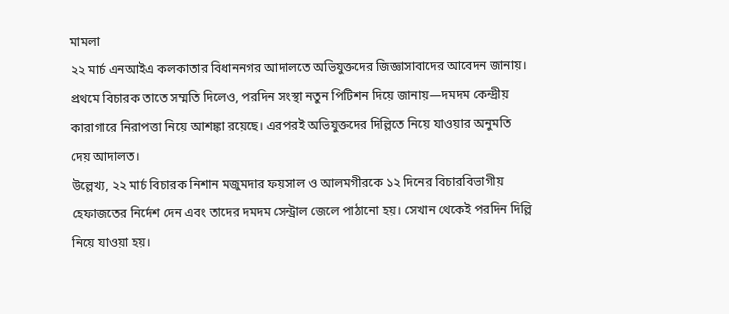মামলা
২২ মার্চ এনআইএ কলকাতার বিধাননগর আদালতে অভিযুক্তদের জিজ্ঞাসাবাদের আবেদন জানায়। প্রথমে বিচারক তাতে সম্মতি দিলেও, পরদিন সংস্থা নতুন পিটিশন দিয়ে জানায়—দমদম কেন্দ্রীয় কারাগারে নিরাপত্তা নিয়ে আশঙ্কা রয়েছে। এরপরই অভিযুক্তদের দিল্লিতে নিয়ে যাওয়ার অনুমতি দেয় আদালত।
উল্লেখ্য, ২২ মার্চ বিচারক নিশান মজুমদার ফয়সাল ও আলমগীরকে ১২ দিনের বিচারবিভাগীয় হেফাজতের নির্দেশ দেন এবং তাদের দমদম সেন্ট্রাল জেলে পাঠানো হয়। সেখান থেকেই পরদিন দিল্লি নিয়ে যাওয়া হয়।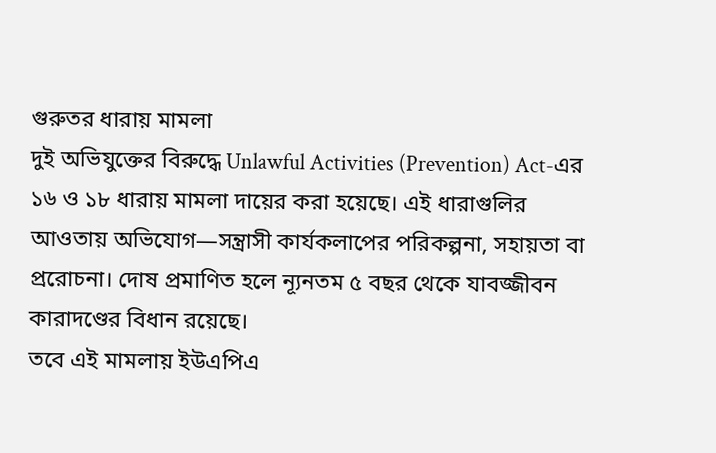গুরুতর ধারায় মামলা
দুই অভিযুক্তের বিরুদ্ধে Unlawful Activities (Prevention) Act-এর ১৬ ও ১৮ ধারায় মামলা দায়ের করা হয়েছে। এই ধারাগুলির আওতায় অভিযোগ—সন্ত্রাসী কার্যকলাপের পরিকল্পনা, সহায়তা বা প্ররোচনা। দোষ প্রমাণিত হলে ন্যূনতম ৫ বছর থেকে যাবজ্জীবন কারাদণ্ডের বিধান রয়েছে।
তবে এই মামলায় ইউএপিএ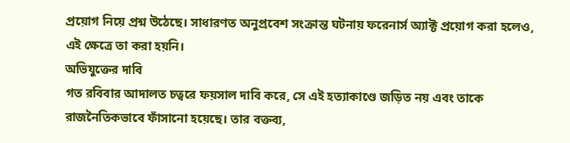প্রয়োগ নিয়ে প্রশ্ন উঠেছে। সাধারণত অনুপ্রবেশ সংক্রান্ত ঘটনায় ফরেনার্স অ্যাক্ট প্রয়োগ করা হলেও, এই ক্ষেত্রে তা করা হয়নি।
অভিযুক্তের দাবি
গত রবিবার আদালত চত্বরে ফয়সাল দাবি করে, সে এই হত্যাকাণ্ডে জড়িত নয় এবং তাকে রাজনৈতিকভাবে ফাঁসানো হয়েছে। তার বক্তব্য,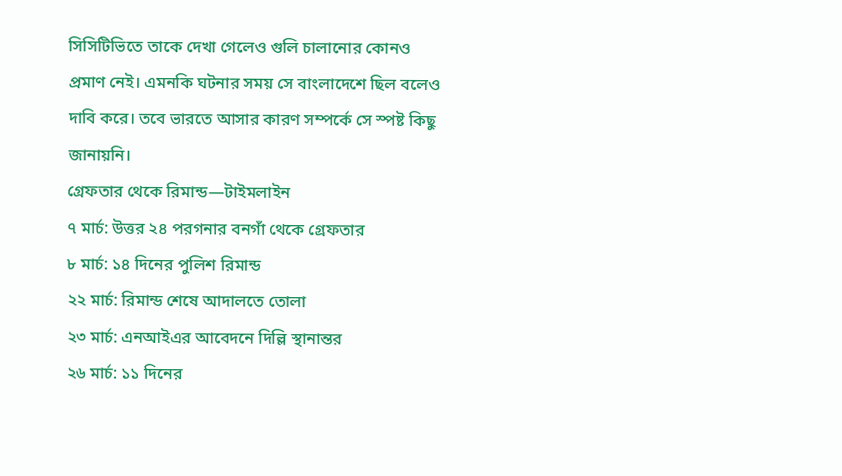সিসিটিভিতে তাকে দেখা গেলেও গুলি চালানোর কোনও প্রমাণ নেই। এমনকি ঘটনার সময় সে বাংলাদেশে ছিল বলেও দাবি করে। তবে ভারতে আসার কারণ সম্পর্কে সে স্পষ্ট কিছু জানায়নি।
গ্রেফতার থেকে রিমান্ড—টাইমলাইন
৭ মার্চ: উত্তর ২৪ পরগনার বনগাঁ থেকে গ্রেফতার
৮ মার্চ: ১৪ দিনের পুলিশ রিমান্ড
২২ মার্চ: রিমান্ড শেষে আদালতে তোলা
২৩ মার্চ: এনআইএর আবেদনে দিল্লি স্থানান্তর
২৬ মার্চ: ১১ দিনের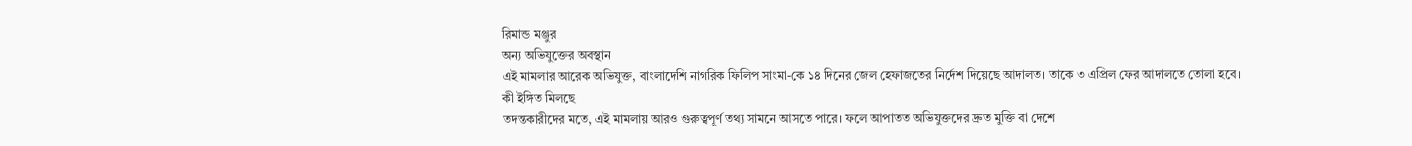রিমান্ড মঞ্জুর
অন্য অভিযুক্তের অবস্থান
এই মামলার আরেক অভিযুক্ত, বাংলাদেশি নাগরিক ফিলিপ সাংমা-কে ১৪ দিনের জেল হেফাজতের নির্দেশ দিয়েছে আদালত। তাকে ৩ এপ্রিল ফের আদালতে তোলা হবে।
কী ইঙ্গিত মিলছে
তদন্তকারীদের মতে, এই মামলায় আরও গুরুত্বপূর্ণ তথ্য সামনে আসতে পারে। ফলে আপাতত অভিযুক্তদের দ্রুত মুক্তি বা দেশে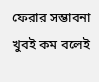ফেরার সম্ভাবনা খুবই কম বলেই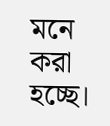মনে করা হচ্ছে।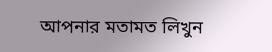আপনার মতামত লিখুন